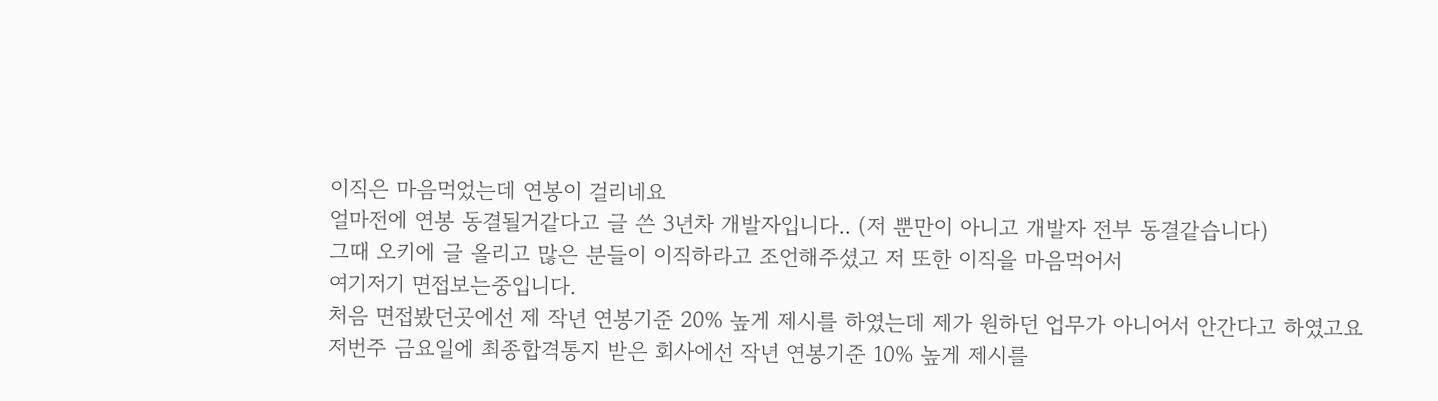이직은 마음먹었는데 연봉이 걸리네요
얼마전에 연봉 동결될거같다고 글 쓴 3년차 개발자입니다.. (저 뿐만이 아니고 개발자 전부 동결같습니다)
그때 오키에 글 올리고 많은 분들이 이직하라고 조언해주셨고 저 또한 이직을 마음먹어서
여기저기 면접보는중입니다.
처음 면접봤던곳에선 제 작년 연봉기준 20% 높게 제시를 하였는데 제가 원하던 업무가 아니어서 안간다고 하였고요
저번주 금요일에 최종합격통지 받은 회사에선 작년 연봉기준 10% 높게 제시를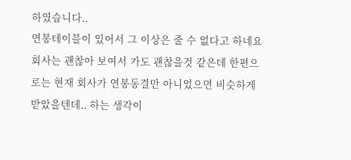하였습니다..
연봉테이블이 있어서 그 이상은 줄 수 없다고 하네요
회사는 괜찮아 보여서 가도 괜찮을것 같은데 한편으로는 현재 회사가 연봉동결만 아니었으면 비슷하게 받았을텐데.. 하는 생각이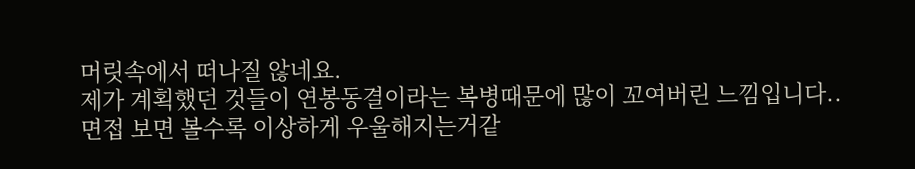머릿속에서 떠나질 않네요.
제가 계획했던 것들이 연봉동결이라는 복병때문에 많이 꼬여버린 느낌입니다..
면접 보면 볼수록 이상하게 우울해지는거같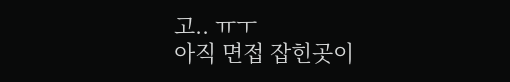고.. ㅠㅜ
아직 면접 잡힌곳이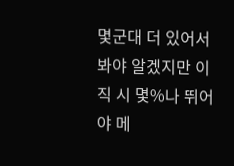몇군대 더 있어서 봐야 알겠지만 이직 시 몇%나 뛰어야 메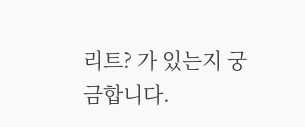리트? 가 있는지 궁금합니다.